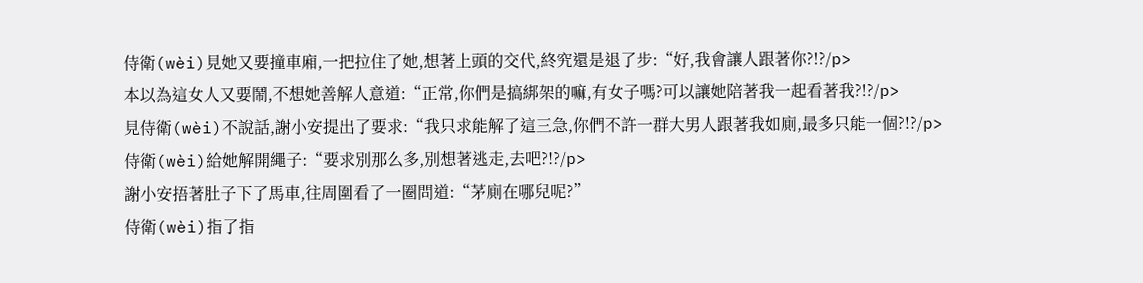侍衛(wèi)見她又要撞車廂,一把拉住了她,想著上頭的交代,終究還是退了步:“好,我會讓人跟著你?!?/p>
本以為這女人又要鬧,不想她善解人意道:“正常,你們是搞綁架的嘛,有女子嗎?可以讓她陪著我一起看著我?!?/p>
見侍衛(wèi)不說話,謝小安提出了要求:“我只求能解了這三急,你們不許一群大男人跟著我如廁,最多只能一個?!?/p>
侍衛(wèi)給她解開繩子:“要求別那么多,別想著逃走,去吧?!?/p>
謝小安捂著肚子下了馬車,往周圍看了一圈問道:“茅廁在哪兒呢?”
侍衛(wèi)指了指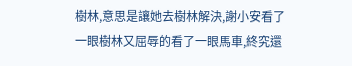樹林,意思是讓她去樹林解決,謝小安看了一眼樹林又屈辱的看了一眼馬車,終究還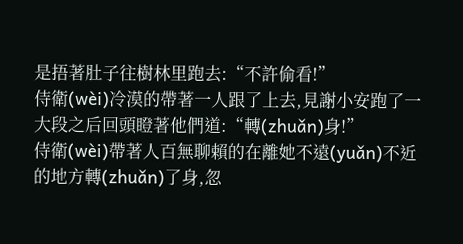是捂著肚子往樹林里跑去:“不許偷看!”
侍衛(wèi)冷漠的帶著一人跟了上去,見謝小安跑了一大段之后回頭瞪著他們道:“轉(zhuǎn)身!”
侍衛(wèi)帶著人百無聊賴的在離她不遠(yuǎn)不近的地方轉(zhuǎn)了身,忽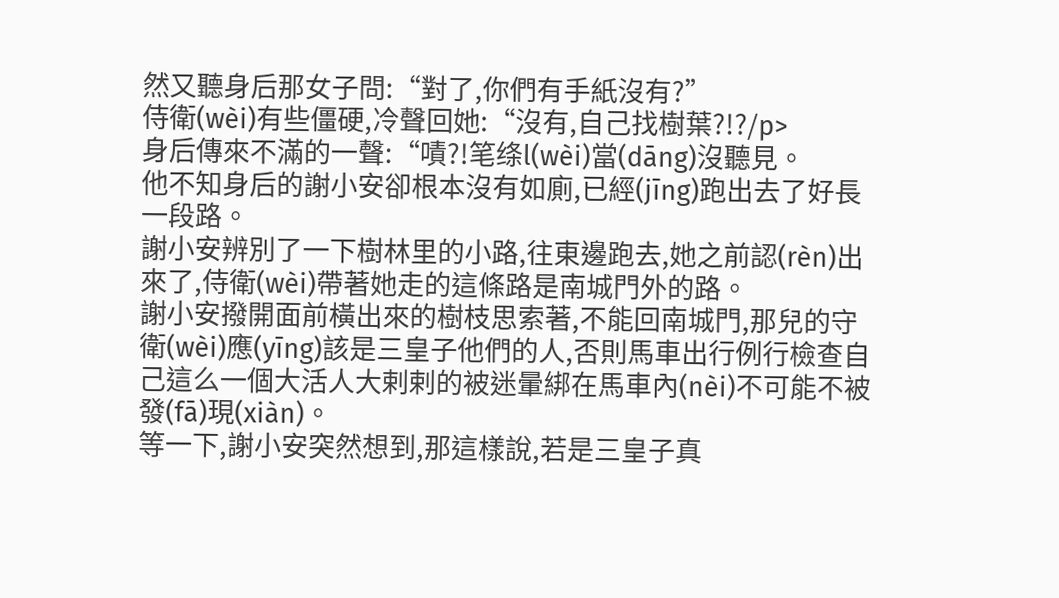然又聽身后那女子問:“對了,你們有手紙沒有?”
侍衛(wèi)有些僵硬,冷聲回她:“沒有,自己找樹葉?!?/p>
身后傳來不滿的一聲:“嘖?!笔绦l(wèi)當(dāng)沒聽見。
他不知身后的謝小安卻根本沒有如廁,已經(jīng)跑出去了好長一段路。
謝小安辨別了一下樹林里的小路,往東邊跑去,她之前認(rèn)出來了,侍衛(wèi)帶著她走的這條路是南城門外的路。
謝小安撥開面前橫出來的樹枝思索著,不能回南城門,那兒的守衛(wèi)應(yīng)該是三皇子他們的人,否則馬車出行例行檢查自己這么一個大活人大剌剌的被迷暈綁在馬車內(nèi)不可能不被發(fā)現(xiàn)。
等一下,謝小安突然想到,那這樣說,若是三皇子真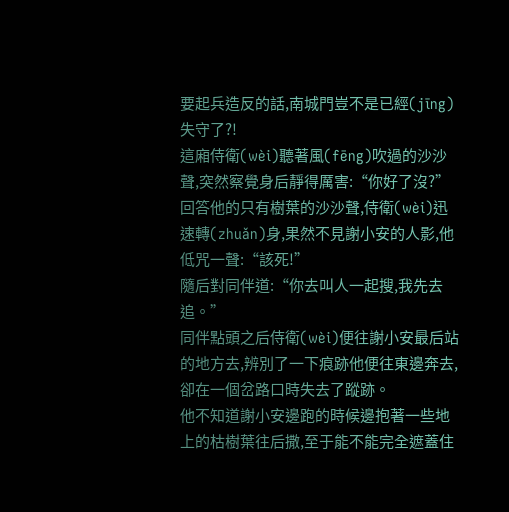要起兵造反的話,南城門豈不是已經(jīng)失守了?!
這廂侍衛(wèi)聽著風(fēng)吹過的沙沙聲,突然察覺身后靜得厲害:“你好了沒?”
回答他的只有樹葉的沙沙聲,侍衛(wèi)迅速轉(zhuǎn)身,果然不見謝小安的人影,他低咒一聲:“該死!”
隨后對同伴道:“你去叫人一起搜,我先去追。”
同伴點頭之后侍衛(wèi)便往謝小安最后站的地方去,辨別了一下痕跡他便往東邊奔去,卻在一個岔路口時失去了蹤跡。
他不知道謝小安邊跑的時候邊抱著一些地上的枯樹葉往后撒,至于能不能完全遮蓋住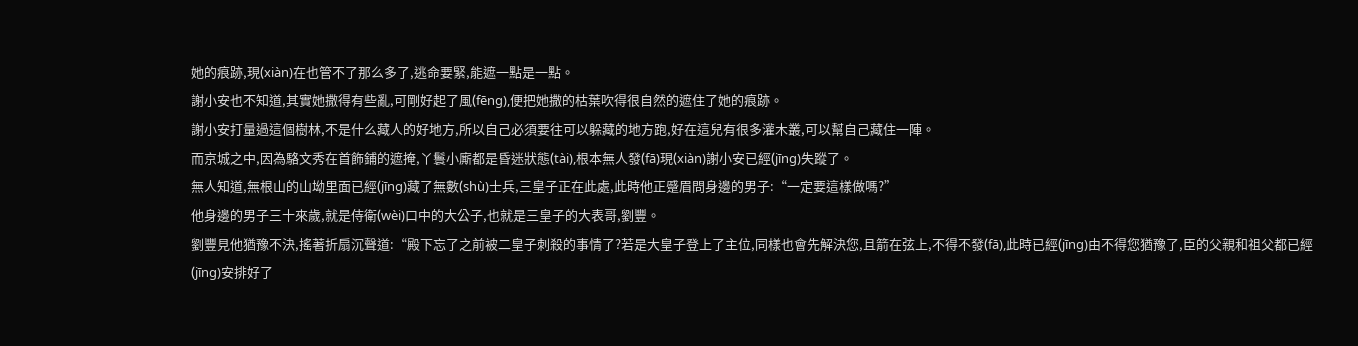她的痕跡,現(xiàn)在也管不了那么多了,逃命要緊,能遮一點是一點。
謝小安也不知道,其實她撒得有些亂,可剛好起了風(fēng),便把她撒的枯葉吹得很自然的遮住了她的痕跡。
謝小安打量過這個樹林,不是什么藏人的好地方,所以自己必須要往可以躲藏的地方跑,好在這兒有很多灌木叢,可以幫自己藏住一陣。
而京城之中,因為駱文秀在首飾鋪的遮掩,丫鬟小廝都是昏迷狀態(tài),根本無人發(fā)現(xiàn)謝小安已經(jīng)失蹤了。
無人知道,無根山的山坳里面已經(jīng)藏了無數(shù)士兵,三皇子正在此處,此時他正蹙眉問身邊的男子:“一定要這樣做嗎?”
他身邊的男子三十來歲,就是侍衛(wèi)口中的大公子,也就是三皇子的大表哥,劉豐。
劉豐見他猶豫不決,搖著折扇沉聲道:“殿下忘了之前被二皇子刺殺的事情了?若是大皇子登上了主位,同樣也會先解決您,且箭在弦上,不得不發(fā),此時已經(jīng)由不得您猶豫了,臣的父親和祖父都已經(jīng)安排好了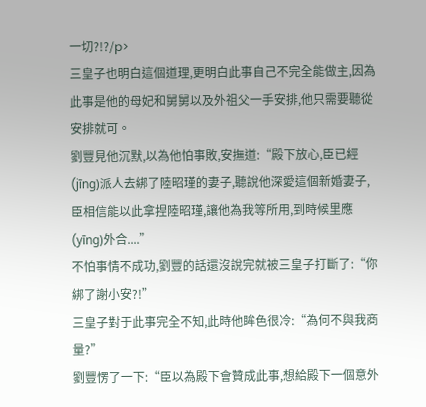一切?!?/p>
三皇子也明白這個道理,更明白此事自己不完全能做主,因為此事是他的母妃和舅舅以及外祖父一手安排,他只需要聽從安排就可。
劉豐見他沉默,以為他怕事敗,安撫道:“殿下放心,臣已經(jīng)派人去綁了陸昭瑾的妻子,聽說他深愛這個新婚妻子,臣相信能以此拿捏陸昭瑾,讓他為我等所用,到時候里應(yīng)外合....”
不怕事情不成功,劉豐的話還沒說完就被三皇子打斷了:“你綁了謝小安?!”
三皇子對于此事完全不知,此時他眸色很冷:“為何不與我商量?”
劉豐愣了一下:“臣以為殿下會贊成此事,想給殿下一個意外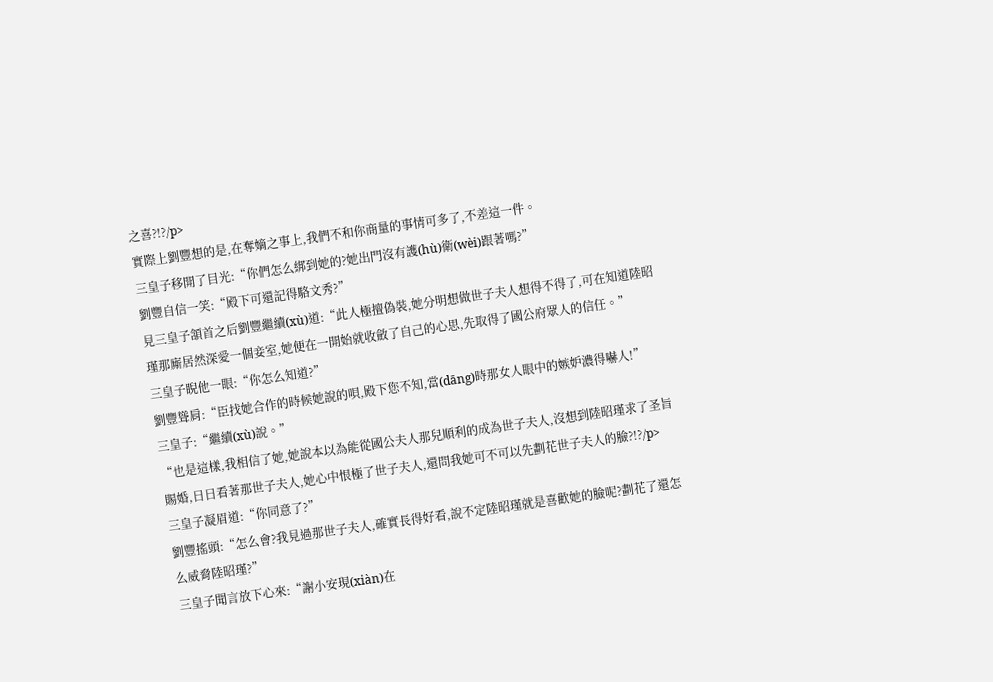之喜?!?/p>
實際上劉豐想的是,在奪嫡之事上,我們不和你商量的事情可多了,不差這一件。
三皇子移開了目光:“你們怎么綁到她的?她出門沒有護(hù)衛(wèi)跟著嗎?”
劉豐自信一笑:“殿下可還記得駱文秀?”
見三皇子頷首之后劉豐繼續(xù)道:“此人極擅偽裝,她分明想做世子夫人想得不得了,可在知道陸昭瑾那廝居然深愛一個妾室,她便在一開始就收斂了自己的心思,先取得了國公府眾人的信任。”
三皇子睨他一眼:“你怎么知道?”
劉豐聳肩:“臣找她合作的時候她說的唄,殿下您不知,當(dāng)時那女人眼中的嫉妒濃得嚇人!”
三皇子:“繼續(xù)說。”
“也是這樣,我相信了她,她說本以為能從國公夫人那兒順利的成為世子夫人,沒想到陸昭瑾求了圣旨賜婚,日日看著那世子夫人,她心中恨極了世子夫人,還問我她可不可以先劃花世子夫人的臉?!?/p>
三皇子凝眉道:“你同意了?”
劉豐搖頭:“怎么會?我見過那世子夫人,確實長得好看,說不定陸昭瑾就是喜歡她的臉呢?劃花了還怎么威脅陸昭瑾?”
三皇子聞言放下心來:“謝小安現(xiàn)在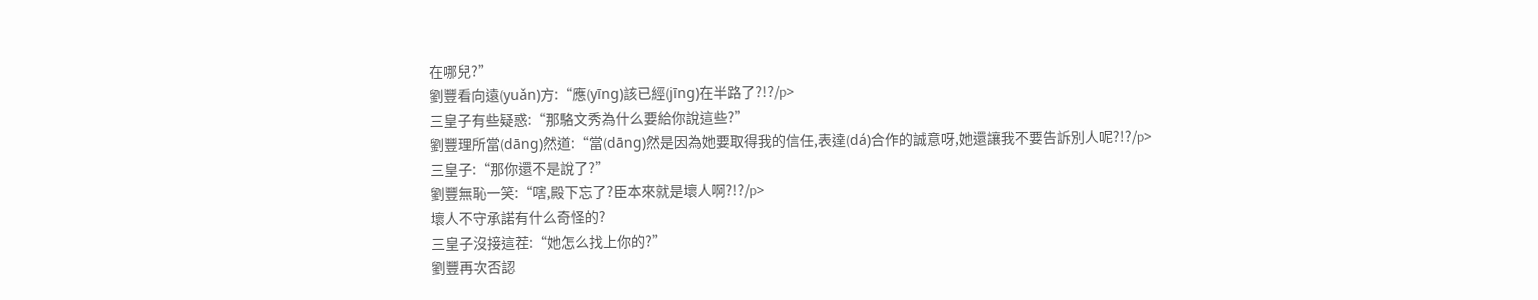在哪兒?”
劉豐看向遠(yuǎn)方:“應(yīng)該已經(jīng)在半路了?!?/p>
三皇子有些疑惑:“那駱文秀為什么要給你說這些?”
劉豐理所當(dāng)然道:“當(dāng)然是因為她要取得我的信任,表達(dá)合作的誠意呀,她還讓我不要告訴別人呢?!?/p>
三皇子:“那你還不是說了?”
劉豐無恥一笑:“嗐,殿下忘了?臣本來就是壞人啊?!?/p>
壞人不守承諾有什么奇怪的?
三皇子沒接這茬:“她怎么找上你的?”
劉豐再次否認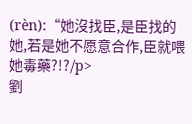(rèn):“她沒找臣,是臣找的她,若是她不愿意合作,臣就喂她毒藥?!?/p>
劉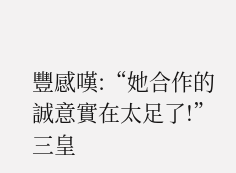豐感嘆:“她合作的誠意實在太足了!”
三皇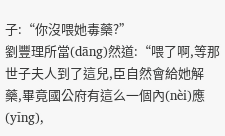子:“你沒喂她毒藥?”
劉豐理所當(dāng)然道:“喂了啊,等那世子夫人到了這兒,臣自然會給她解藥,畢竟國公府有這么一個內(nèi)應(yīng),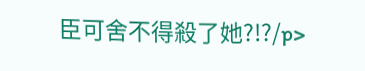臣可舍不得殺了她?!?/p>